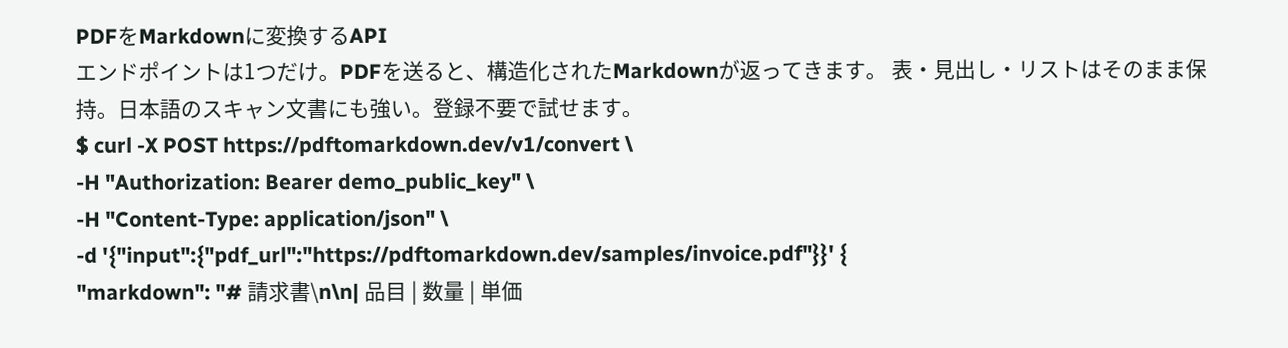PDFをMarkdownに変換するAPI
エンドポイントは1つだけ。PDFを送ると、構造化されたMarkdownが返ってきます。 表・見出し・リストはそのまま保持。日本語のスキャン文書にも強い。登録不要で試せます。
$ curl -X POST https://pdftomarkdown.dev/v1/convert \
-H "Authorization: Bearer demo_public_key" \
-H "Content-Type: application/json" \
-d '{"input":{"pdf_url":"https://pdftomarkdown.dev/samples/invoice.pdf"}}' {
"markdown": "# 請求書\n\n| 品目 | 数量 | 単価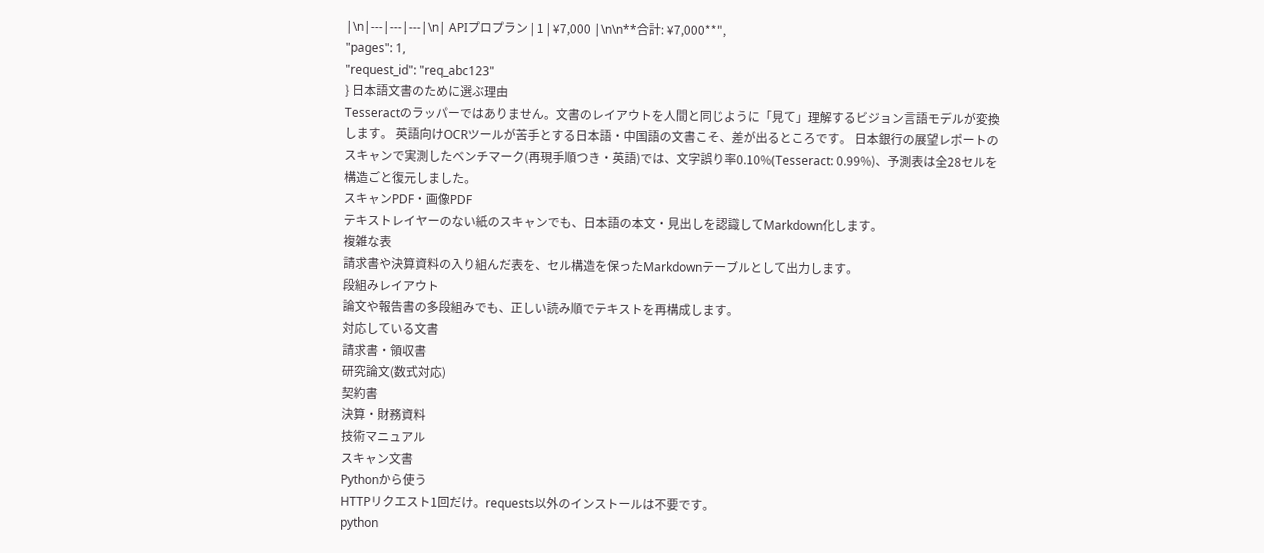|\n|---|---|---|\n| APIプロプラン | 1 | ¥7,000 |\n\n**合計: ¥7,000**",
"pages": 1,
"request_id": "req_abc123"
} 日本語文書のために選ぶ理由
Tesseractのラッパーではありません。文書のレイアウトを人間と同じように「見て」理解するビジョン言語モデルが変換します。 英語向けOCRツールが苦手とする日本語・中国語の文書こそ、差が出るところです。 日本銀行の展望レポートのスキャンで実測したベンチマーク(再現手順つき・英語)では、文字誤り率0.10%(Tesseract: 0.99%)、予測表は全28セルを構造ごと復元しました。
スキャンPDF・画像PDF
テキストレイヤーのない紙のスキャンでも、日本語の本文・見出しを認識してMarkdown化します。
複雑な表
請求書や決算資料の入り組んだ表を、セル構造を保ったMarkdownテーブルとして出力します。
段組みレイアウト
論文や報告書の多段組みでも、正しい読み順でテキストを再構成します。
対応している文書
請求書・領収書
研究論文(数式対応)
契約書
決算・財務資料
技術マニュアル
スキャン文書
Pythonから使う
HTTPリクエスト1回だけ。requests以外のインストールは不要です。
python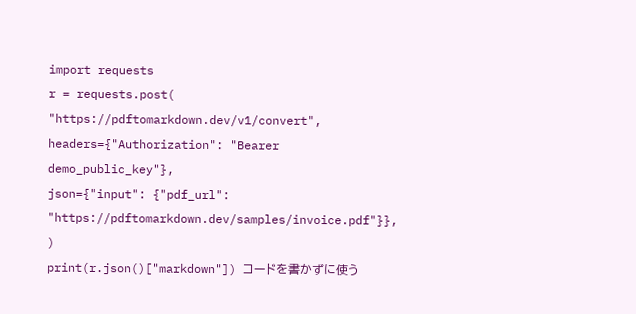import requests
r = requests.post(
"https://pdftomarkdown.dev/v1/convert",
headers={"Authorization": "Bearer demo_public_key"},
json={"input": {"pdf_url": "https://pdftomarkdown.dev/samples/invoice.pdf"}},
)
print(r.json()["markdown"]) コードを書かずに使う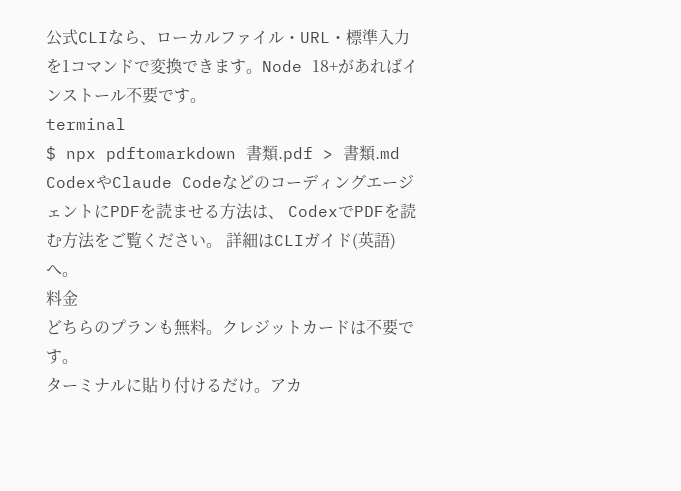公式CLIなら、ローカルファイル・URL・標準入力を1コマンドで変換できます。Node 18+があればインストール不要です。
terminal
$ npx pdftomarkdown 書類.pdf > 書類.md CodexやClaude CodeなどのコーディングエージェントにPDFを読ませる方法は、 CodexでPDFを読む方法をご覧ください。 詳細はCLIガイド(英語)へ。
料金
どちらのプランも無料。クレジットカードは不要です。
ターミナルに貼り付けるだけ。アカ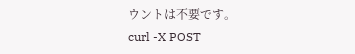ウントは不要です。
curl -X POST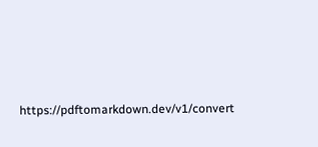https://pdftomarkdown.dev/v1/convert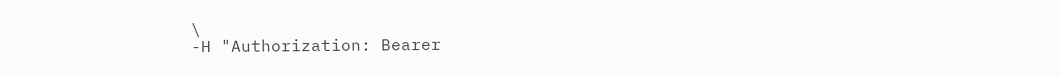\
-H "Authorization: Bearer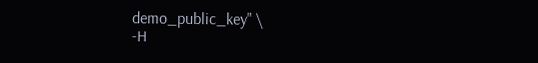demo_public_key" \
-H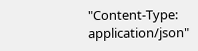"Content-Type: application/json"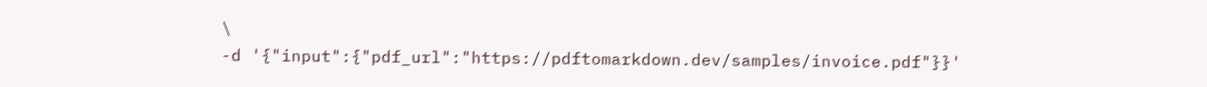\
-d '{"input":{"pdf_url":"https://pdftomarkdown.dev/samples/invoice.pdf"}}'